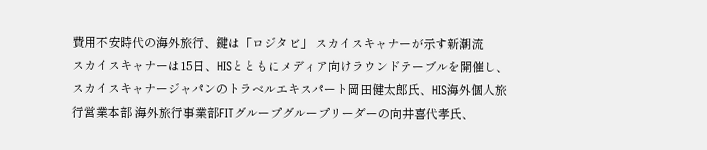費用不安時代の海外旅行、鍵は「ロジタビ」 スカイスキャナーが示す新潮流
スカイスキャナーは15日、HISとともにメディア向けラウンドテーブルを開催し、スカイスキャナージャパンのトラベルエキスパート岡田健太郎氏、HIS海外個人旅行営業本部 海外旅行事業部FITグループグループリーダーの向井喜代孝氏、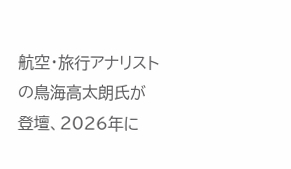航空・旅行アナリストの鳥海高太朗氏が登壇、2026年に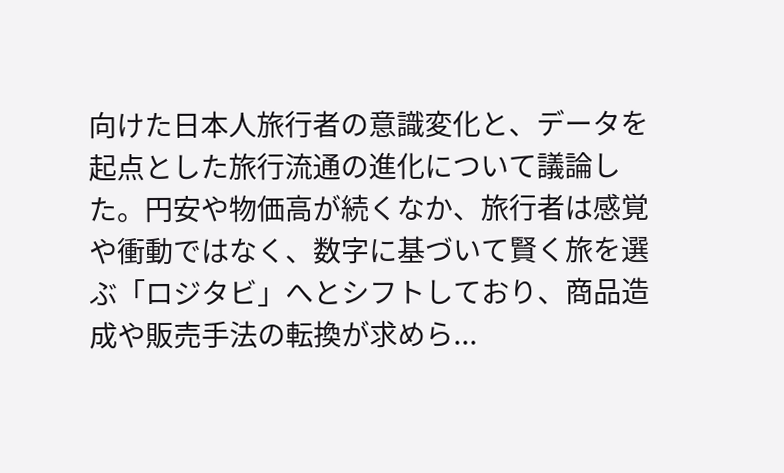向けた日本人旅行者の意識変化と、データを起点とした旅行流通の進化について議論した。円安や物価高が続くなか、旅行者は感覚や衝動ではなく、数字に基づいて賢く旅を選ぶ「ロジタビ」へとシフトしており、商品造成や販売手法の転換が求めら...